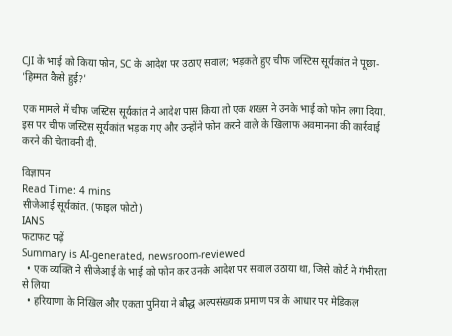CJI के भाई को किया फोन, SC के आदेश पर उठाए सवाल; भड़कते हुए चीफ जस्टिस सूर्यकांत ने पूछा- 'हिम्मत कैसे हुई?'

एक मामले में चीफ जस्टिस सूर्यकांत ने आदेश पास किया तो एक शख्स ने उनके भाई को फोन लगा दिया. इस पर चीफ जस्टिस सूर्यकांत भड़क गए और उन्होंने फोन करने वाले के खिलाफ अवमानना की कार्रवाई करने की चेतावनी दी.

विज्ञापन
Read Time: 4 mins
सीजेआई सूर्यकांत. (फाइल फोटो)
IANS
फटाफट पढ़ें
Summary is AI-generated, newsroom-reviewed
  • एक व्यक्ति ने सीजेआई के भाई को फोन कर उनके आदेश पर सवाल उठाया था, जिसे कोर्ट ने गंभीरता से लिया
  • हरियाणा के निखिल और एकता पुनिया ने बौद्ध अल्पसंख्यक प्रमाण पत्र के आधार पर मेडिकल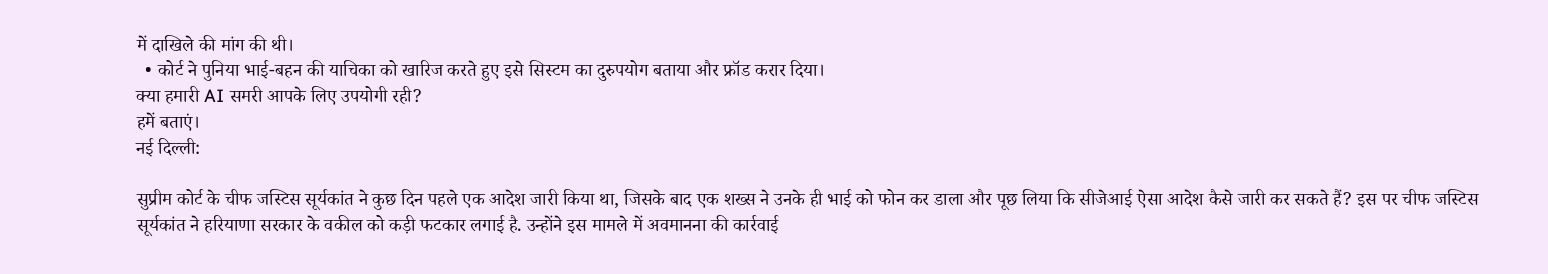में दाखिले की मांग की थी।
  • कोर्ट ने पुनिया भाई-बहन की याचिका को खारिज करते हुए इसे सिस्टम का दुरुपयोग बताया और फ्रॉड करार दिया।
क्या हमारी AI समरी आपके लिए उपयोगी रही?
हमें बताएं।
नई दिल्ली:

सुप्रीम कोर्ट के चीफ जस्टिस सूर्यकांत ने कुछ दिन पहले एक आदेश जारी किया था, जिसके बाद एक शख्स ने उनके ही भाई को फोन कर डाला और पूछ लिया कि सीजेआई ऐसा आदेश कैसे जारी कर सकते हैं? इस पर चीफ जस्टिस सूर्यकांत ने हरियाणा सरकार के वकील को कड़ी फटकार लगाई है. उन्होंने इस मामले में अवमानना की कार्रवाई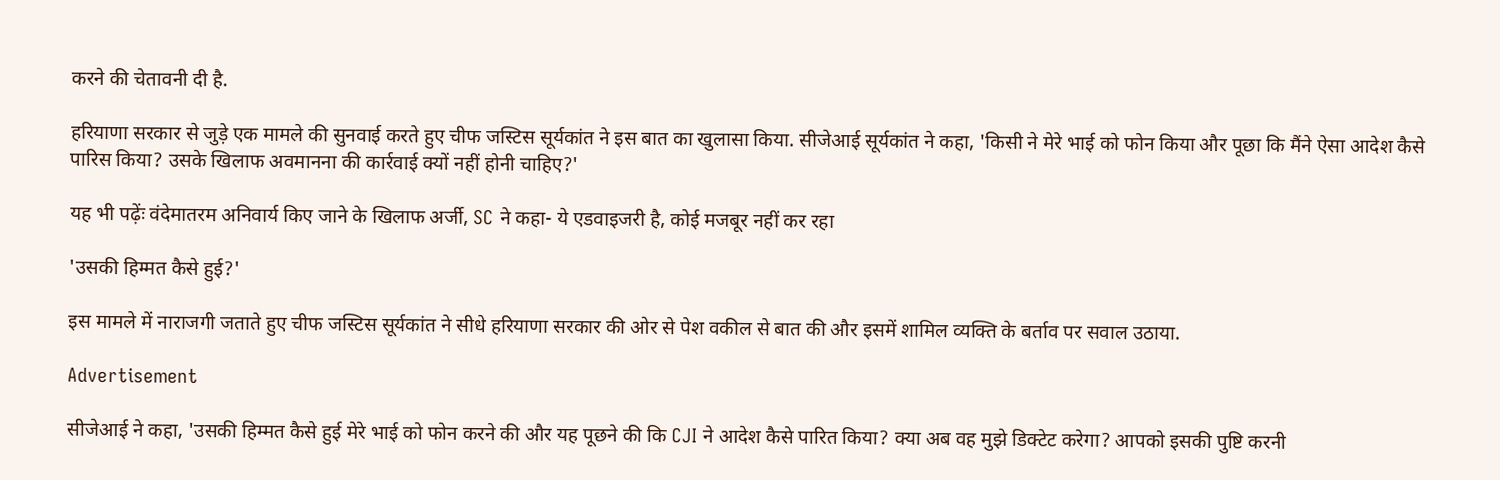करने की चेतावनी दी है.

हरियाणा सरकार से जुड़े एक मामले की सुनवाई करते हुए चीफ जस्टिस सूर्यकांत ने इस बात का खुलासा किया. सीजेआई सूर्यकांत ने कहा, 'किसी ने मेरे भाई को फोन किया और पूछा कि मैंने ऐसा आदेश कैसे पारिस किया? उसके खिलाफ अवमानना की कार्रवाई क्यों नहीं होनी चाहिए?'

यह भी पढ़ेंः वंदेमातरम अनिवार्य किए जाने के खिलाफ अर्जी, SC ने कहा- ये एडवाइजरी है, कोई मजबूर नहीं कर रहा

'उसकी हिम्मत कैसे हुई?'

इस मामले में नाराजगी जताते हुए चीफ जस्टिस सूर्यकांत ने सीधे हरियाणा सरकार की ओर से पेश वकील से बात की और इसमें शामिल व्यक्ति के बर्ताव पर सवाल उठाया.

Advertisement

सीजेआई ने कहा, 'उसकी हिम्मत कैसे हुई मेरे भाई को फोन करने की और यह पूछने की कि CJI ने आदेश कैसे पारित किया? क्या अब वह मुझे डिक्टेट करेगा? आपको इसकी पुष्टि करनी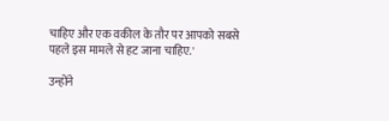चाहिए और एक वकील के तौर पर आपको सबसे पहले इस मामले से हट जाना चाहिए.'

उन्होंने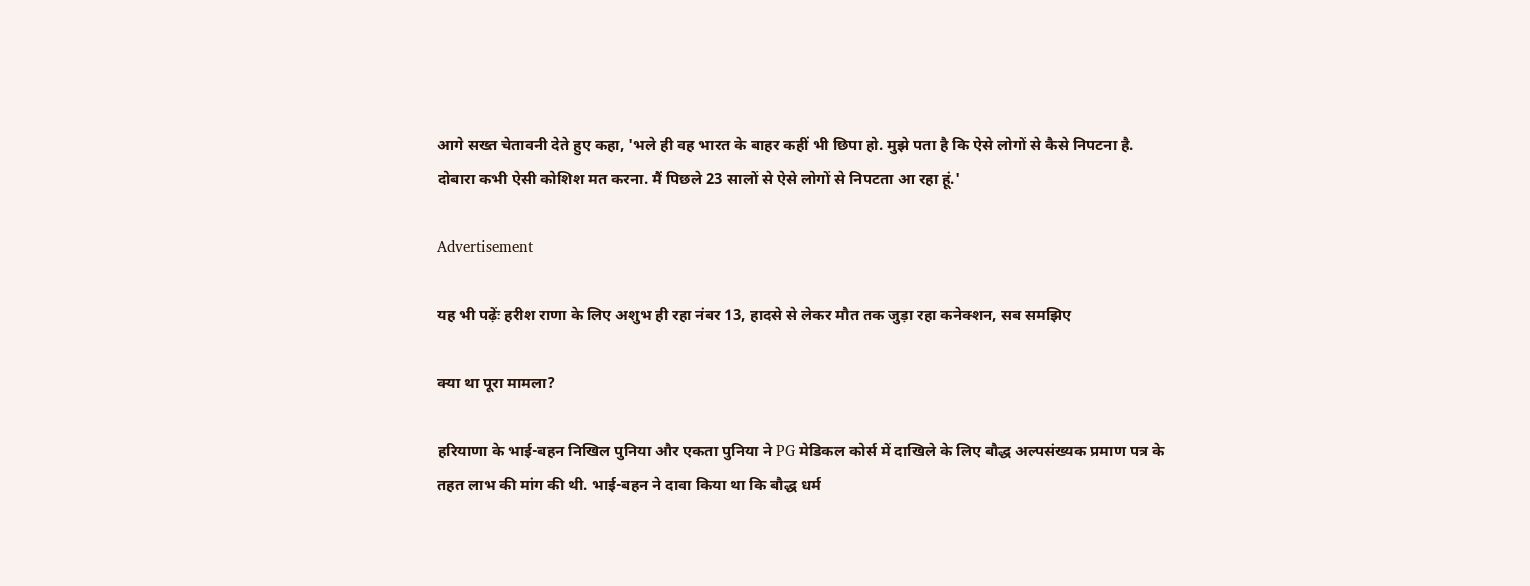आगे सख्त चेतावनी देते हुए कहा, 'भले ही वह भारत के बाहर कहीं भी छिपा हो. मुझे पता है कि ऐसे लोगों से कैसे निपटना है. दोबारा कभी ऐसी कोशिश मत करना. मैं पिछले 23 सालों से ऐसे लोगों से निपटता आ रहा हूं.'

Advertisement

यह भी पढ़ेंः हरीश राणा के लिए अशुभ ही रहा नंबर 13, हादसे से लेकर मौत तक जुड़ा रहा कनेक्शन, सब समझिए

क्या था पूरा मामला?

हरियाणा के भाई-बहन निखिल पुनिया और एकता पुनिया ने PG मेडिकल कोर्स में दाखिले के लिए बौद्ध अल्पसंख्यक प्रमाण पत्र के तहत लाभ की मांग की थी. भाई-बहन ने दावा किया था कि बौद्ध धर्म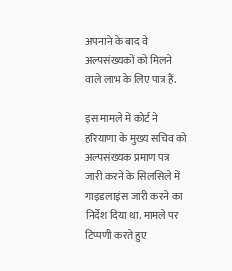अपनाने के बाद वे अल्पसंख्यकों को मिलने वाले लाभ के लिए पात्र हैं.

इस मामले में कोर्ट ने हरियाणा के मुख्य सचिव को अल्पसंख्यक प्रमाण पत्र जारी करने के सिलसिले में गाइडलाइंस जारी करने का निर्देश दिया था. मामले पर टिप्पणी करते हुए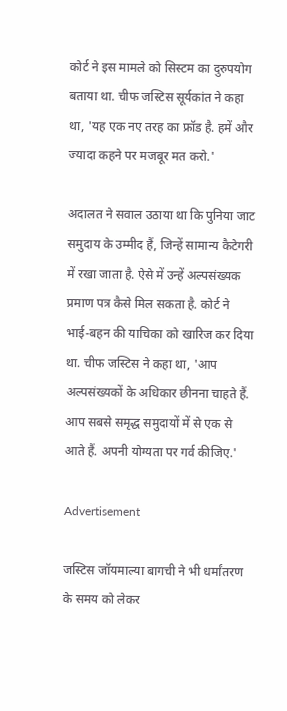कोर्ट ने इस मामले को सिस्टम का दुरुपयोग बताया था. चीफ जस्टिस सूर्यकांत ने कहा था, 'यह एक नए तरह का फ्रॉड है. हमें और ज्यादा कहने पर मजबूर मत करो.'

अदालत ने सवाल उठाया था कि पुनिया जाट समुदाय के उम्मीद हैं, जिन्हें सामान्य कैटेगरी में रखा जाता है. ऐसे में उन्हें अल्पसंख्यक प्रमाण पत्र कैसे मिल सकता है. कोर्ट ने भाई-बहन की याचिका को खारिज कर दिया था. चीफ जस्टिस ने कहा था, 'आप अल्पसंख्यकों के अधिकार छीनना चाहते हैं. आप सबसे समृद्ध समुदायों में से एक से आते हैं. अपनी योग्यता पर गर्व कीजिए.'

Advertisement

जस्टिस जॉयमाल्या बागची ने भी धर्मांतरण के समय को लेकर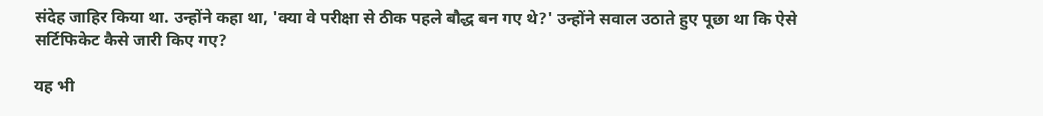संदेह जाहिर किया था. उन्होंने कहा था, 'क्या वे परीक्षा से ठीक पहले बौद्ध बन गए थे?' उन्होंने सवाल उठाते हुए पूछा था कि ऐसे सर्टिफिकेट कैसे जारी किए गए?

यह भी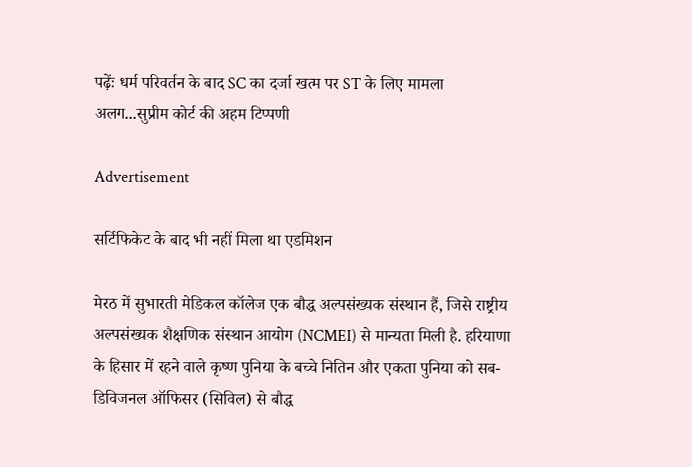पढ़ेंः धर्म परिवर्तन के बाद SC का दर्जा खत्म पर ST के लिए मामला अलग...सुप्रीम कोर्ट की अहम टिप्पणी

Advertisement

सर्टिफिकेट के बाद भी नहीं मिला था एडमिशन

मेरठ में सुभारती मेडिकल कॉलेज एक बौद्ध अल्पसंख्यक संस्थान हैं, जिसे राष्ट्रीय अल्पसंख्यक शैक्षणिक संस्थान आयोग (NCMEI) से मान्यता मिली है. हरियाणा के हिसार में रहने वाले कृष्ण पुनिया के बच्चे नितिन और एकता पुनिया को सब-डिविजनल ऑफिसर (सिविल) से बौद्ध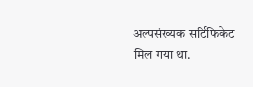अल्पसंख्यक सर्टिफिकेट मिल गया था.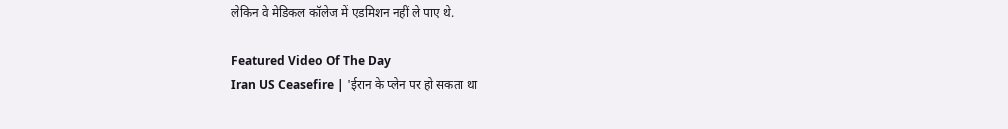लेकिन वे मेडिकल कॉलेज में एडमिशन नहीं ले पाए थे.

Featured Video Of The Day
Iran US Ceasefire | 'ईरान के प्लेन पर हो सकता था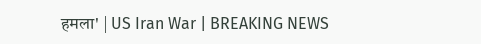हमला' | US Iran War | BREAKING NEWS